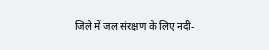जिले में जल संरक्षण के लिए नदी-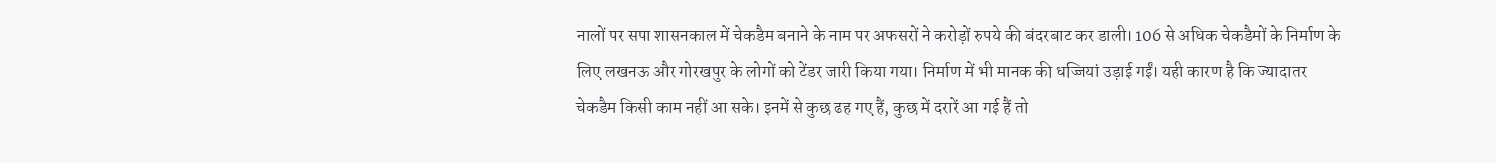नालों पर सपा शासनकाल में चेकडैम बनाने के नाम पर अफसरों ने करोड़ों रुपये की बंदरबाट कर डाली। 106 से अधिक चेकडैमों के निर्माण के लिए लखनऊ और गोरखपुर के लोगों को टेंडर जारी किया गया। निर्माण में भी मानक की धज्जियां उड़ाई गईं। यही कारण है कि ज्यादातर चेकडैम किसी काम नहीं आ सके। इनमें से कुछ ढह गए हैं, कुछ में दरारें आ गई हैं तो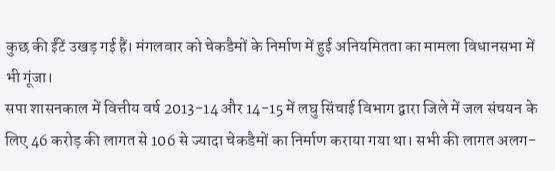कुछ की ईंटें उखड़ गई हैं। मंगलवार को चेकडैमों के निर्माण में हुई अनियमितता का मामला विधानसभा में भी गूंजा।
सपा शासनकाल में वित्तीय वर्ष 2013-14 और 14-15 में लघु सिंचाई विभाग द्वारा जिले में जल संचयन के लिए 46 करोड़ की लागत से 106 से ज्यादा चेकडैमों का निर्माण कराया गया था। सभी की लागत अलग-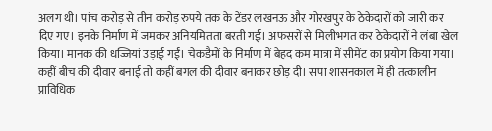अलग थी। पांच करोड़ से तीन करोड़ रुपये तक के टेंडर लखनऊ और गोरखपुर के ठेकेदारों को जारी कर दिए गए। इनके निर्माण में जमकर अनियमितता बरती गई। अफसरों से मिलीभगत कर ठेकेदारों ने लंबा खेल किया। मानक की धज्जियां उड़ाई गईं। चेकडैमों के निर्माण में बेहद कम मात्रा में सीमेंट का प्रयोग किया गया।
कहीं बीच की दीवार बनाई तो कहीं बगल की दीवार बनाकर छोड़ दी। सपा शासनकाल में ही तत्कालीन प्राविधिक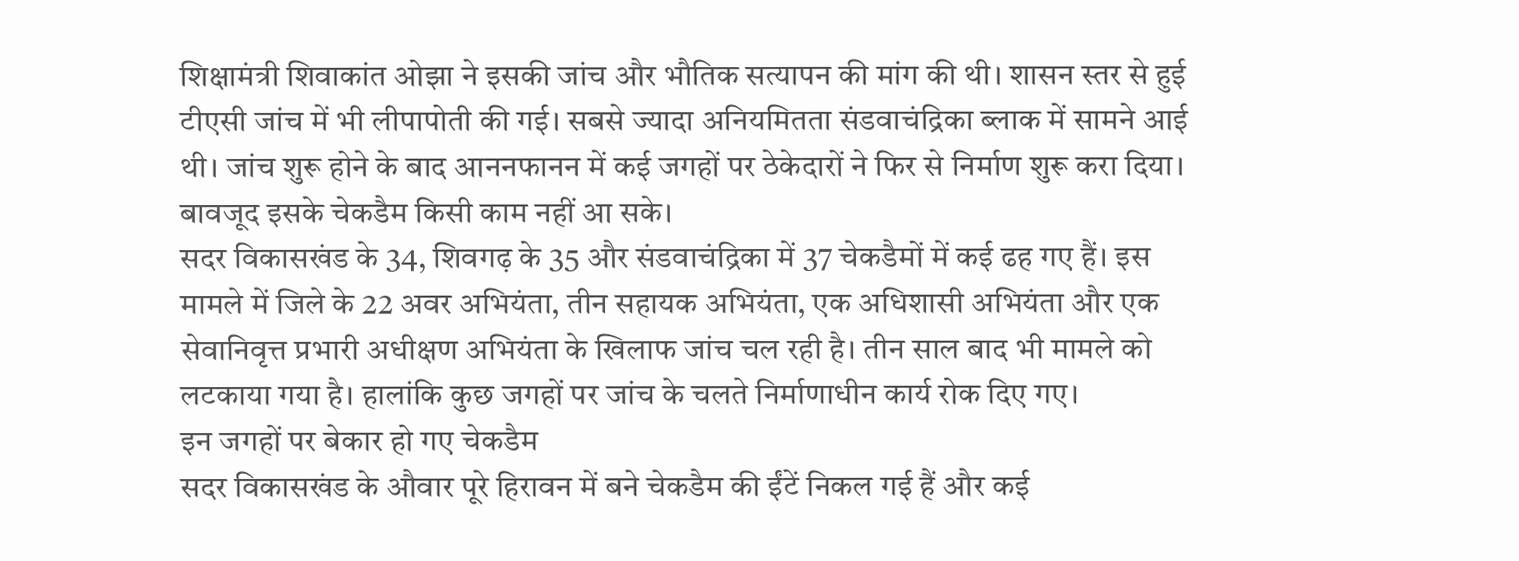शिक्षामंत्री शिवाकांत ओझा ने इसकी जांच और भौतिक सत्यापन की मांग की थी। शासन स्तर से हुई टीएसी जांच में भी लीपापोती की गई। सबसे ज्यादा अनियमितता संडवाचंद्रिका ब्लाक में सामने आई थी। जांच शुरू होने के बाद आननफानन में कई जगहों पर ठेकेदारों ने फिर से निर्माण शुरू करा दिया। बावजूद इसके चेकडैम किसी काम नहीं आ सके।
सदर विकासखंड के 34, शिवगढ़ के 35 और संडवाचंद्रिका में 37 चेकडैमों में कई ढह गए हैं। इस मामले में जिले के 22 अवर अभियंता, तीन सहायक अभियंता, एक अधिशासी अभियंता और एक सेवानिवृत्त प्रभारी अधीक्षण अभियंता के खिलाफ जांच चल रही है। तीन साल बाद भी मामले को लटकाया गया है। हालांकि कुछ जगहों पर जांच के चलते निर्माणाधीन कार्य रोक दिए गए।
इन जगहों पर बेकार हो गए चेकडैम
सदर विकासखंड के औवार पूरे हिरावन में बने चेकडैम की ईंटें निकल गई हैं और कई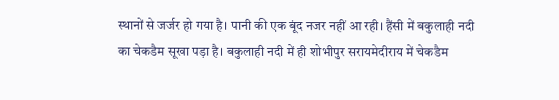स्थानों से जर्जर हो गया है। पानी की एक बूंद नजर नहीं आ रही। हैंसी में बकुलाही नदी का चेकडैम सूखा पड़ा है। बकुलाही नदी में ही शोभीपुर सरायमेदीराय में चेकडैम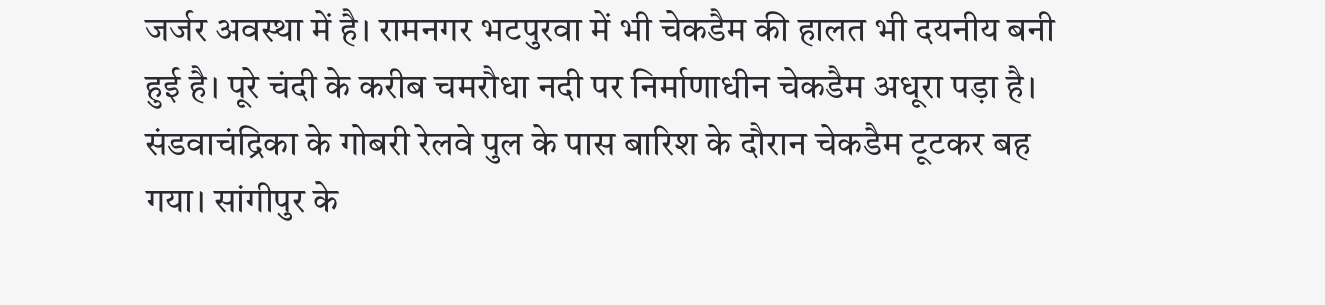जर्जर अवस्था में है। रामनगर भटपुरवा में भी चेकडैम की हालत भी दयनीय बनी हुई है। पूरे चंदी के करीब चमरौधा नदी पर निर्माणाधीन चेकडैम अधूरा पड़ा है। संडवाचंद्रिका के गोबरी रेलवे पुल के पास बारिश के दौरान चेकडैम टूटकर बह गया। सांगीपुर के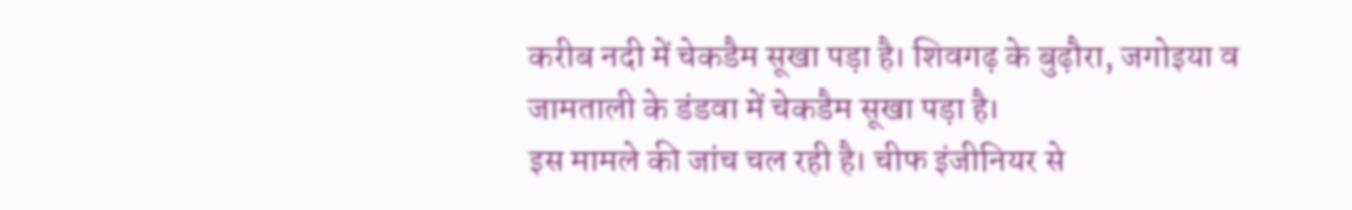करीब नदी में चेकडैम सूखा पड़ा है। शिवगढ़ के बुढ़ौरा, जगोइया व जामताली के डंडवा में चेकडैम सूखा पड़ा है।
इस मामले की जांच चल रही है। चीफ इंजीनियर से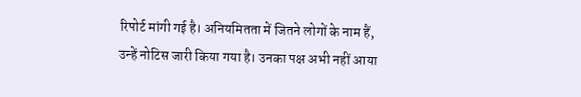रिपोर्ट मांगी गई है। अनियमितता में जितने लोगों के नाम हैं, उन्हें नोटिस जारी किया गया है। उनका पक्ष अभी नहीं आया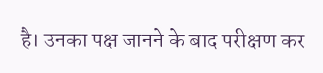है। उनका पक्ष जानने के बाद परीक्षण कर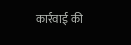कार्रवाई की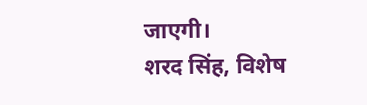जाएगी।
शरद सिंह, विशेष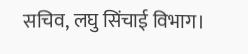सचिव, लघु सिंचाई विभाग।